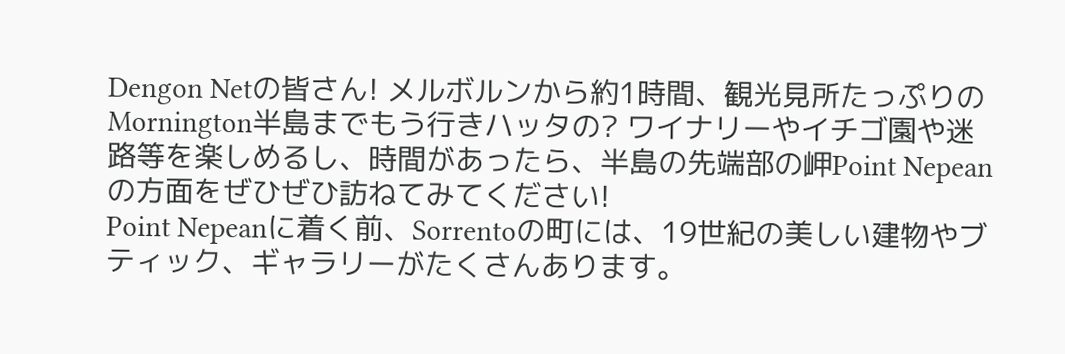Dengon Netの皆さん! メルボルンから約1時間、観光見所たっぷりのMornington半島までもう行きハッタの? ワイナリーやイチゴ園や迷路等を楽しめるし、時間があったら、半島の先端部の岬Point Nepeanの方面をぜひぜひ訪ねてみてください!
Point Nepeanに着く前、Sorrentoの町には、19世紀の美しい建物やブティック、ギャラリーがたくさんあります。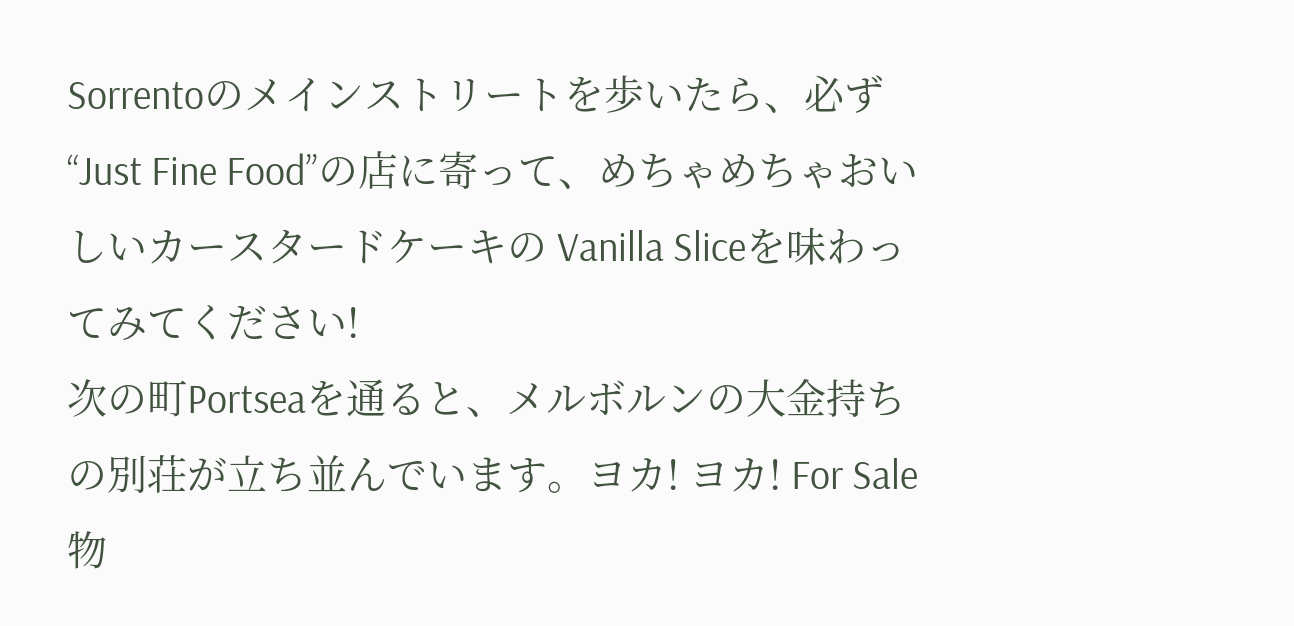Sorrentoのメインストリートを歩いたら、必ず“Just Fine Food”の店に寄って、めちゃめちゃおいしいカースタードケーキの Vanilla Sliceを味わってみてください!
次の町Portseaを通ると、メルボルンの大金持ちの別荘が立ち並んでいます。ヨカ! ヨカ! For Sale物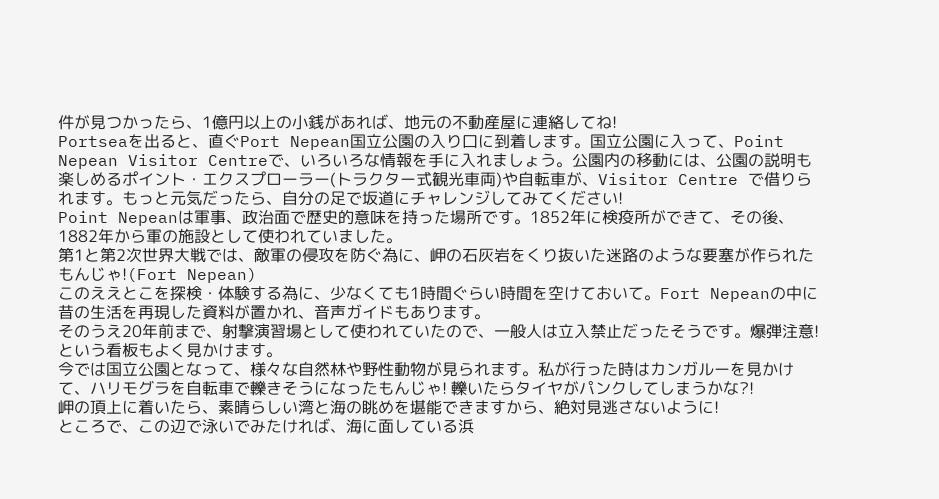件が見つかったら、1億円以上の小銭があれば、地元の不動産屋に連絡してね!
Portseaを出ると、直ぐPort Nepean国立公園の入り口に到着します。国立公園に入って、Point Nepean Visitor Centreで、いろいろな情報を手に入れましょう。公園内の移動には、公園の説明も楽しめるポイント・エクスプローラー(トラクター式観光車両)や自転車が、Visitor Centre で借りられます。もっと元気だったら、自分の足で坂道にチャレンジしてみてください!
Point Nepeanは軍事、政治面で歴史的意味を持った場所です。1852年に検疫所ができて、その後、1882年から軍の施設として使われていました。
第1と第2次世界大戦では、敵軍の侵攻を防ぐ為に、岬の石灰岩をくり抜いた迷路のような要塞が作られたもんじゃ!(Fort Nepean)
このええとこを探検・体験する為に、少なくても1時間ぐらい時間を空けておいて。Fort Nepeanの中に昔の生活を再現した資料が置かれ、音声ガイドもあります。
そのうえ20年前まで、射撃演習場として使われていたので、一般人は立入禁止だったそうです。爆弾注意! という看板もよく見かけます。
今では国立公園となって、様々な自然林や野性動物が見られます。私が行った時はカンガルーを見かけて、ハリモグラを自転車で轢きそうになったもんじゃ! 轢いたらタイヤがパンクしてしまうかな?!
岬の頂上に着いたら、素晴らしい湾と海の眺めを堪能できますから、絶対見逃さないように!
ところで、この辺で泳いでみたければ、海に面している浜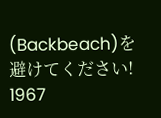(Backbeach)を避けてください! 1967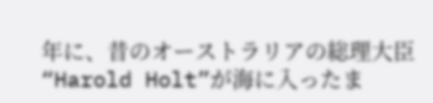年に、昔のオーストラリアの総理大臣“Harold Holt”が海に入ったま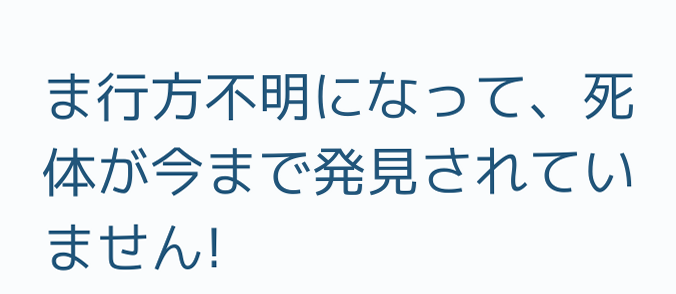ま行方不明になって、死体が今まで発見されていません!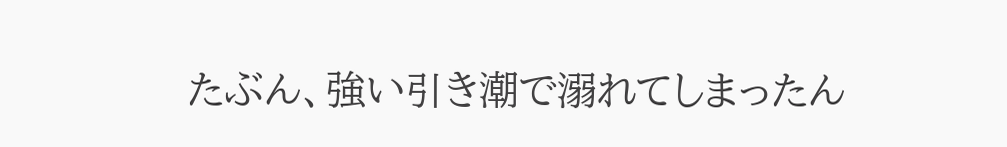たぶん、強い引き潮で溺れてしまったん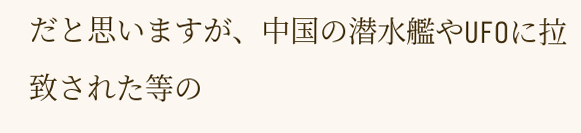だと思いますが、中国の潜水艦やUFOに拉致された等の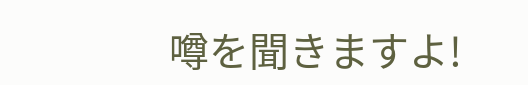噂を聞きますよ!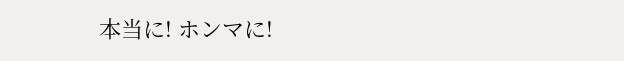本当に! ホンマに!